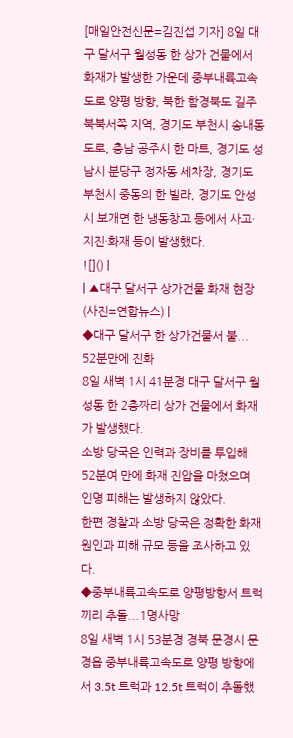[매일안전신문=김진섭 기자] 8일 대구 달서구 월성동 한 상가 건물에서 화재가 발생한 가운데 중부내륙고속도로 양평 방향, 북한 함경북도 길주 북북서쪽 지역, 경기도 부천시 송내동 도로, 충남 공주시 한 마트, 경기도 성남시 분당구 정자동 세차장, 경기도 부천시 중동의 한 빌라, 경기도 안성시 보개면 한 냉동창고 등에서 사고· 지진·화재 등이 발생했다.
![]() |
| ▲대구 달서구 상가건물 화재 현장 (사진=연합뉴스) |
◆대구 달서구 한 상가건물서 불... 52분만에 진화
8일 새벽 1시 41분경 대구 달서구 월성동 한 2층짜리 상가 건물에서 화재가 발생했다.
소방 당국은 인력과 장비를 투입해 52분여 만에 화재 진압을 마쳤으며 인명 피해는 발생하지 않았다.
한편 경찰과 소방 당국은 정확한 화재 원인과 피해 규모 등을 조사하고 있다.
◆중부내륙고속도로 양평방향서 트럭끼리 추돌...1명사망
8일 새벽 1시 53분경 경북 문경시 문경읍 중부내륙고속도로 양평 방향에서 3.5t 트럭과 12.5t 트럭이 추돌했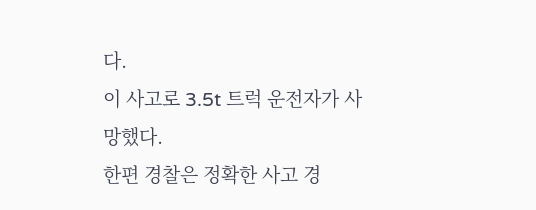다.
이 사고로 3.5t 트럭 운전자가 사망했다.
한편 경찰은 정확한 사고 경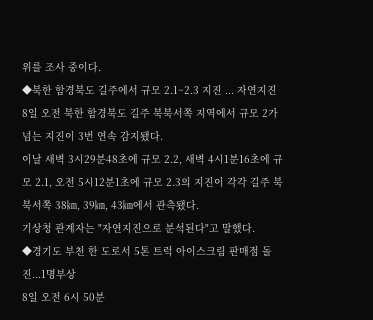위를 조사 중이다.
◆북한 함경북도 길주에서 규모 2.1~2.3 지진 ... 자연지진
8일 오전 북한 함경북도 길주 북북서쪽 지역에서 규모 2가 넘는 지진이 3번 연속 감지됐다.
이날 새벽 3시29분48초에 규모 2.2, 새벽 4시1분16초에 규모 2.1, 오전 5시12분1초에 규모 2.3의 지진이 각각 길주 북북서쪽 38㎞, 39㎞, 43㎞에서 관측됐다.
기상청 관계자는 "자연지진으로 분석된다"고 말했다.
◆경기도 부천 한 도로서 5톤 트럭 아이스크림 판매점 돌진...1명부상
8일 오전 6시 50분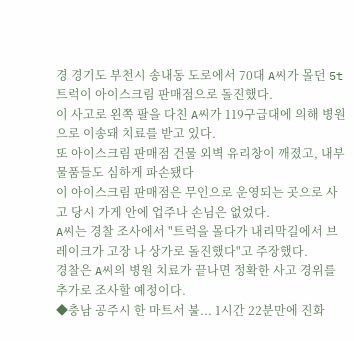경 경기도 부천시 송내동 도로에서 70대 A씨가 몰던 5t 트럭이 아이스크림 판매점으로 돌진했다.
이 사고로 왼쪽 팔을 다친 A씨가 119구급대에 의해 병원으로 이송돼 치료를 받고 있다.
또 아이스크림 판매점 건물 외벽 유리창이 깨졌고, 내부 물품들도 심하게 파손됐다
이 아이스크림 판매점은 무인으로 운영되는 곳으로 사고 당시 가게 안에 업주나 손님은 없었다.
A씨는 경찰 조사에서 "트럭을 몰다가 내리막길에서 브레이크가 고장 나 상가로 돌진했다"고 주장했다.
경찰은 A씨의 병원 치료가 끝나면 정확한 사고 경위를 추가로 조사할 예정이다.
◆충남 공주시 한 마트서 불... 1시간 22분만에 진화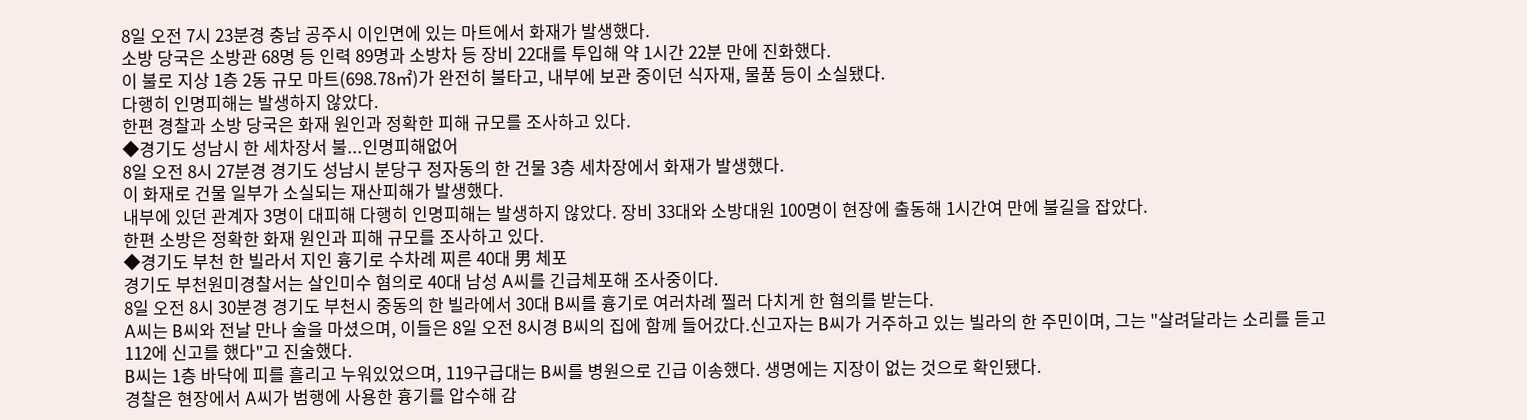8일 오전 7시 23분경 충남 공주시 이인면에 있는 마트에서 화재가 발생했다.
소방 당국은 소방관 68명 등 인력 89명과 소방차 등 장비 22대를 투입해 약 1시간 22분 만에 진화했다.
이 불로 지상 1층 2동 규모 마트(698.78㎡)가 완전히 불타고, 내부에 보관 중이던 식자재, 물품 등이 소실됐다.
다행히 인명피해는 발생하지 않았다.
한편 경찰과 소방 당국은 화재 원인과 정확한 피해 규모를 조사하고 있다.
◆경기도 성남시 한 세차장서 불...인명피해없어
8일 오전 8시 27분경 경기도 성남시 분당구 정자동의 한 건물 3층 세차장에서 화재가 발생했다.
이 화재로 건물 일부가 소실되는 재산피해가 발생했다.
내부에 있던 관계자 3명이 대피해 다행히 인명피해는 발생하지 않았다. 장비 33대와 소방대원 100명이 현장에 출동해 1시간여 만에 불길을 잡았다.
한편 소방은 정확한 화재 원인과 피해 규모를 조사하고 있다.
◆경기도 부천 한 빌라서 지인 흉기로 수차례 찌른 40대 男 체포
경기도 부천원미경찰서는 살인미수 혐의로 40대 남성 A씨를 긴급체포해 조사중이다.
8일 오전 8시 30분경 경기도 부천시 중동의 한 빌라에서 30대 B씨를 흉기로 여러차례 찔러 다치게 한 혐의를 받는다.
A씨는 B씨와 전날 만나 술을 마셨으며, 이들은 8일 오전 8시경 B씨의 집에 함께 들어갔다.신고자는 B씨가 거주하고 있는 빌라의 한 주민이며, 그는 "살려달라는 소리를 듣고 112에 신고를 했다"고 진술했다.
B씨는 1층 바닥에 피를 흘리고 누워있었으며, 119구급대는 B씨를 병원으로 긴급 이송했다. 생명에는 지장이 없는 것으로 확인됐다.
경찰은 현장에서 A씨가 범행에 사용한 흉기를 압수해 감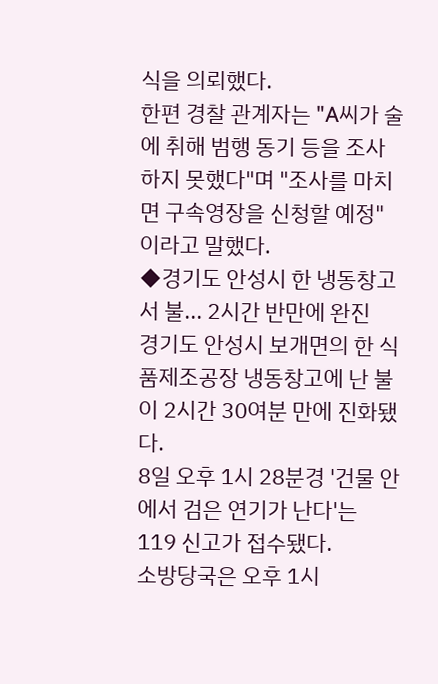식을 의뢰했다.
한편 경찰 관계자는 "A씨가 술에 취해 범행 동기 등을 조사하지 못했다"며 "조사를 마치면 구속영장을 신청할 예정"이라고 말했다.
◆경기도 안성시 한 냉동창고서 불... 2시간 반만에 완진
경기도 안성시 보개면의 한 식품제조공장 냉동창고에 난 불이 2시간 30여분 만에 진화됐다.
8일 오후 1시 28분경 '건물 안에서 검은 연기가 난다'는 119 신고가 접수됐다.
소방당국은 오후 1시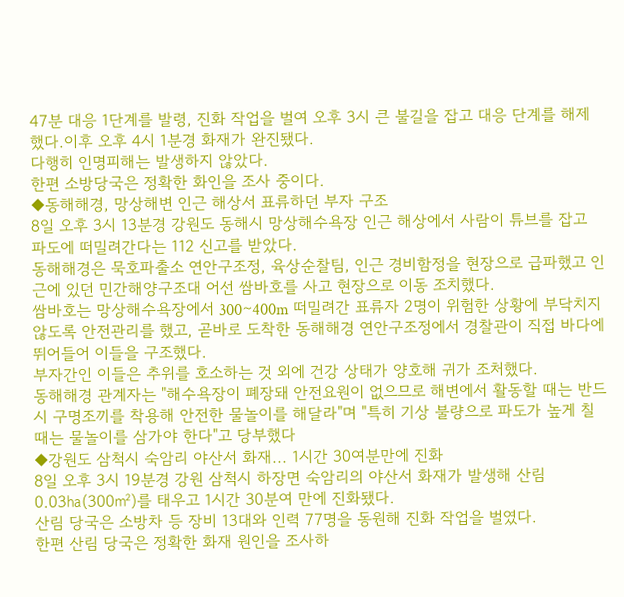47분 대응 1단계를 발령, 진화 작업을 벌여 오후 3시 큰 불길을 잡고 대응 단계를 해제했다.이후 오후 4시 1분경 화재가 완진됐다.
다행히 인명피해는 발생하지 않았다.
한편 소방당국은 정확한 화인을 조사 중이다.
◆동해해경, 망상해변 인근 해상서 표류하던 부자 구조
8일 오후 3시 13분경 강원도 동해시 망상해수욕장 인근 해상에서 사람이 튜브를 잡고 파도에 떠밀려간다는 112 신고를 받았다.
동해해경은 묵호파출소 연안구조정, 육상순찰팀, 인근 경비함정을 현장으로 급파했고 인근에 있던 민간해양구조대 어선 쌈바호를 사고 현장으로 이동 조치했다.
쌈바호는 망상해수욕장에서 300∼400m 떠밀려간 표류자 2명이 위험한 상황에 부닥치지 않도록 안전관리를 했고, 곧바로 도착한 동해해경 연안구조정에서 경찰관이 직접 바다에 뛰어들어 이들을 구조했다.
부자간인 이들은 추위를 호소하는 것 외에 건강 상태가 양호해 귀가 조처했다.
동해해경 관계자는 "해수욕장이 폐장돼 안전요원이 없으므로 해변에서 활동할 때는 반드시 구명조끼를 착용해 안전한 물놀이를 해달라"며 "특히 기상 불량으로 파도가 높게 칠 때는 물놀이를 삼가야 한다"고 당부했다
◆강원도 삼척시 숙암리 야산서 화재... 1시간 30여분만에 진화
8일 오후 3시 19분경 강원 삼척시 하장면 숙암리의 야산서 화재가 발생해 산림 0.03㏊(300㎡)를 태우고 1시간 30분여 만에 진화됐다.
산림 당국은 소방차 등 장비 13대와 인력 77명을 동원해 진화 작업을 벌였다.
한편 산림 당국은 정확한 화재 원인을 조사하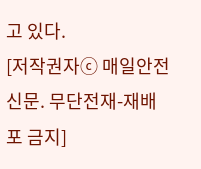고 있다.
[저작권자ⓒ 매일안전신문. 무단전재-재배포 금지]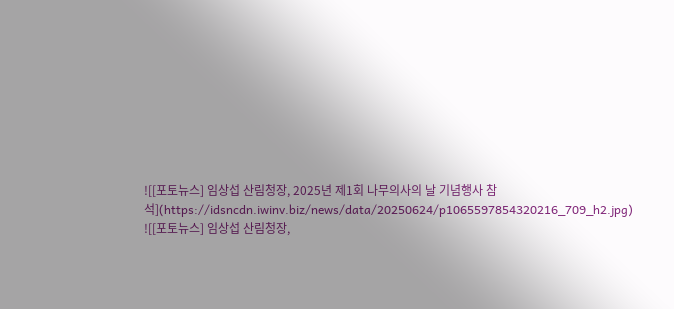![[포토뉴스] 임상섭 산림청장, 2025년 제1회 나무의사의 날 기념행사 참석](https://idsncdn.iwinv.biz/news/data/20250624/p1065597854320216_709_h2.jpg)
![[포토뉴스] 임상섭 산림청장,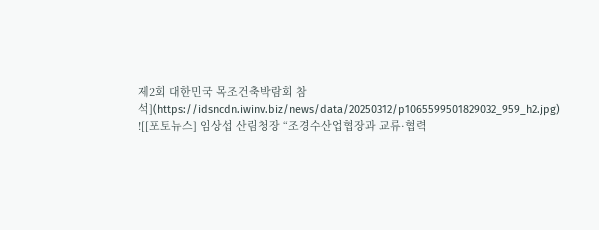제2회 대한민국 목조건축박람회 참석](https://idsncdn.iwinv.biz/news/data/20250312/p1065599501829032_959_h2.jpg)
![[포토뉴스] 임상섭 산림청장 “조경수산업협장과 교류·협력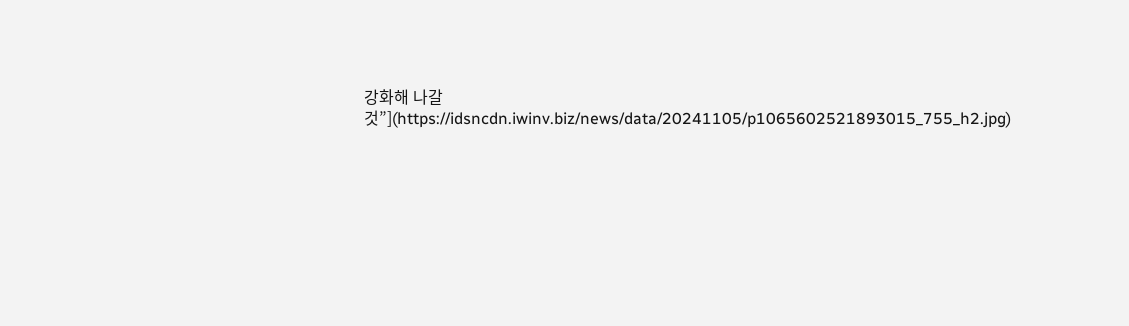강화해 나갈 것”](https://idsncdn.iwinv.biz/news/data/20241105/p1065602521893015_755_h2.jpg)